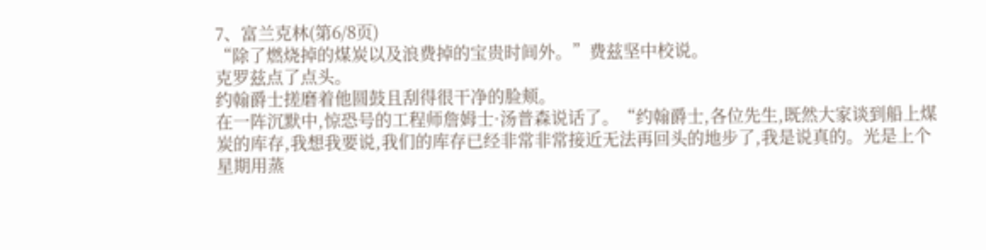7、富兰克林(第6/8页)
“除了燃烧掉的煤炭以及浪费掉的宝贵时间外。”费兹坚中校说。
克罗兹点了点头。
约翰爵士搓磨着他圆鼓且刮得很干净的脸颊。
在一阵沉默中,惊恐号的工程师詹姆士·汤普森说话了。“约翰爵士,各位先生,既然大家谈到船上煤炭的库存,我想我要说,我们的库存已经非常非常接近无法再回头的地步了,我是说真的。光是上个星期用蒸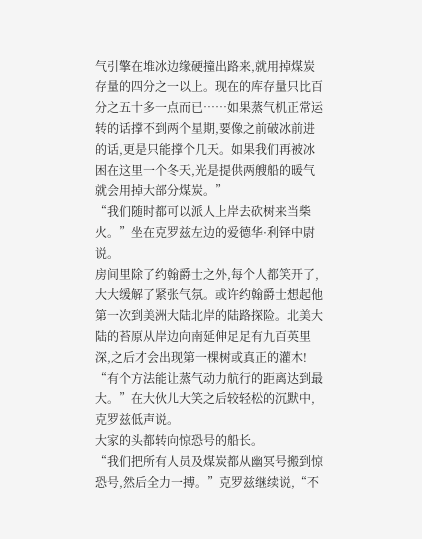气引擎在堆冰边缘硬撞出路来,就用掉煤炭存量的四分之一以上。现在的库存量只比百分之五十多一点而已……如果蒸气机正常运转的话撑不到两个星期,要像之前破冰前进的话,更是只能撑个几天。如果我们再被冰困在这里一个冬天,光是提供两艘船的暖气就会用掉大部分煤炭。”
“我们随时都可以派人上岸去砍树来当柴火。”坐在克罗兹左边的爱德华·利铎中尉说。
房间里除了约翰爵士之外,每个人都笑开了,大大缓解了紧张气氛。或许约翰爵士想起他第一次到美洲大陆北岸的陆路探险。北美大陆的苔原从岸边向南延伸足足有九百英里深,之后才会出现第一棵树或真正的灌木!
“有个方法能让蒸气动力航行的距离达到最大。”在大伙儿大笑之后较轻松的沉默中,克罗兹低声说。
大家的头都转向惊恐号的船长。
“我们把所有人员及煤炭都从幽冥号搬到惊恐号,然后全力一搏。”克罗兹继续说,“不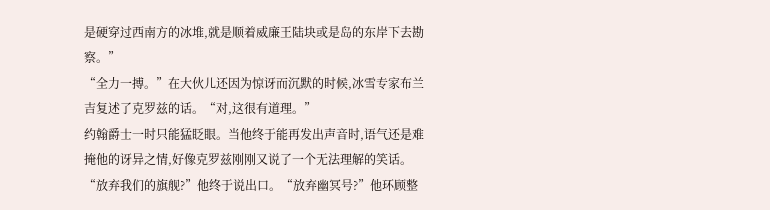是硬穿过西南方的冰堆,就是顺着威廉王陆块或是岛的东岸下去勘察。”
“全力一搏。”在大伙儿还因为惊讶而沉默的时候,冰雪专家布兰吉复述了克罗兹的话。“对,这很有道理。”
约翰爵士一时只能猛眨眼。当他终于能再发出声音时,语气还是难掩他的讶异之情,好像克罗兹刚刚又说了一个无法理解的笑话。“放弃我们的旗舰?”他终于说出口。“放弃幽冥号?”他环顾整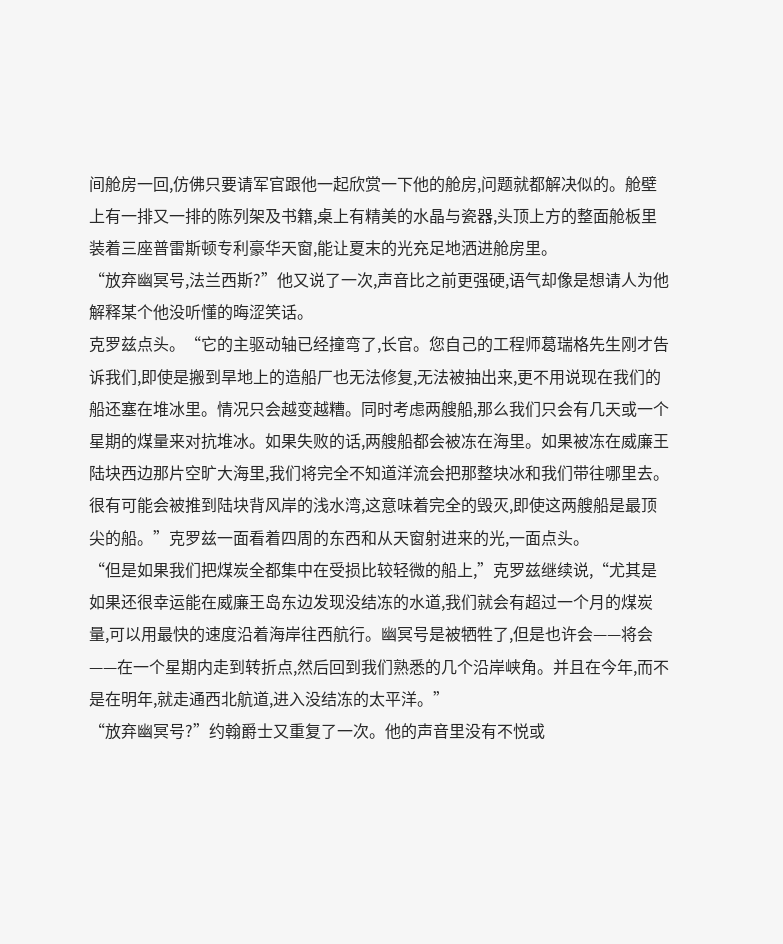间舱房一回,仿佛只要请军官跟他一起欣赏一下他的舱房,问题就都解决似的。舱壁上有一排又一排的陈列架及书籍,桌上有精美的水晶与瓷器,头顶上方的整面舱板里装着三座普雷斯顿专利豪华天窗,能让夏末的光充足地洒进舱房里。
“放弃幽冥号,法兰西斯?”他又说了一次,声音比之前更强硬,语气却像是想请人为他解释某个他没听懂的晦涩笑话。
克罗兹点头。“它的主驱动轴已经撞弯了,长官。您自己的工程师葛瑞格先生刚才告诉我们,即使是搬到旱地上的造船厂也无法修复,无法被抽出来,更不用说现在我们的船还塞在堆冰里。情况只会越变越糟。同时考虑两艘船,那么我们只会有几天或一个星期的煤量来对抗堆冰。如果失败的话,两艘船都会被冻在海里。如果被冻在威廉王陆块西边那片空旷大海里,我们将完全不知道洋流会把那整块冰和我们带往哪里去。很有可能会被推到陆块背风岸的浅水湾,这意味着完全的毁灭,即使这两艘船是最顶尖的船。”克罗兹一面看着四周的东西和从天窗射进来的光,一面点头。
“但是如果我们把煤炭全都集中在受损比较轻微的船上,”克罗兹继续说,“尤其是如果还很幸运能在威廉王岛东边发现没结冻的水道,我们就会有超过一个月的煤炭量,可以用最快的速度沿着海岸往西航行。幽冥号是被牺牲了,但是也许会——将会——在一个星期内走到转折点,然后回到我们熟悉的几个沿岸峡角。并且在今年,而不是在明年,就走通西北航道,进入没结冻的太平洋。”
“放弃幽冥号?”约翰爵士又重复了一次。他的声音里没有不悦或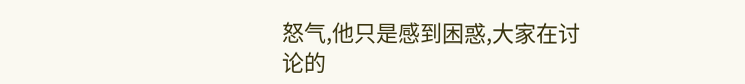怒气,他只是感到困惑,大家在讨论的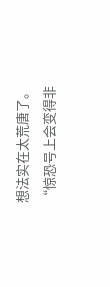想法实在太荒唐了。
“惊恐号上会变得非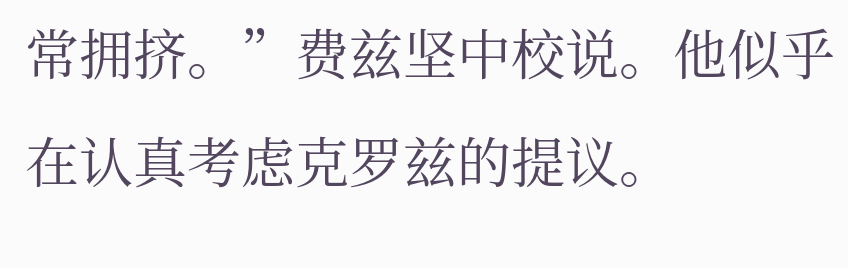常拥挤。”费兹坚中校说。他似乎在认真考虑克罗兹的提议。